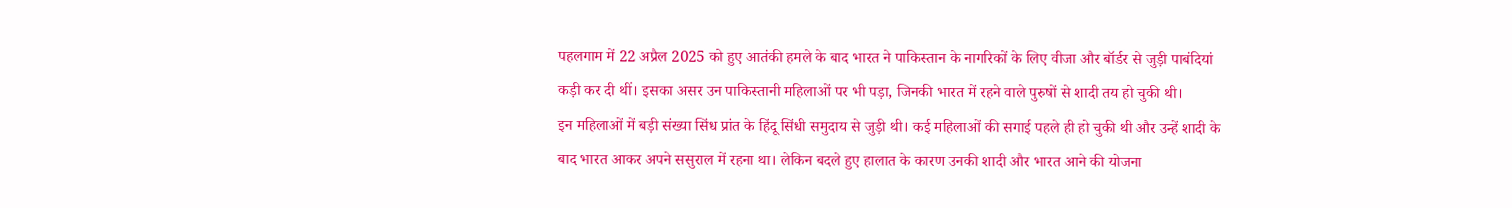पहलगाम में 22 अप्रैल 2025 को हुए आतंकी हमले के बाद भारत ने पाकिस्तान के नागरिकों के लिए वीजा और बॉर्डर से जुड़ी पाबंदियां कड़ी कर दी थीं। इसका असर उन पाकिस्तानी महिलाओं पर भी पड़ा, जिनकी भारत में रहने वाले पुरुषों से शादी तय हो चुकी थी।
इन महिलाओं में बड़ी संख्या सिंध प्रांत के हिंदू सिंधी समुदाय से जुड़ी थी। कई महिलाओं की सगाई पहले ही हो चुकी थी और उन्हें शादी के बाद भारत आकर अपने ससुराल में रहना था। लेकिन बदले हुए हालात के कारण उनकी शादी और भारत आने की योजना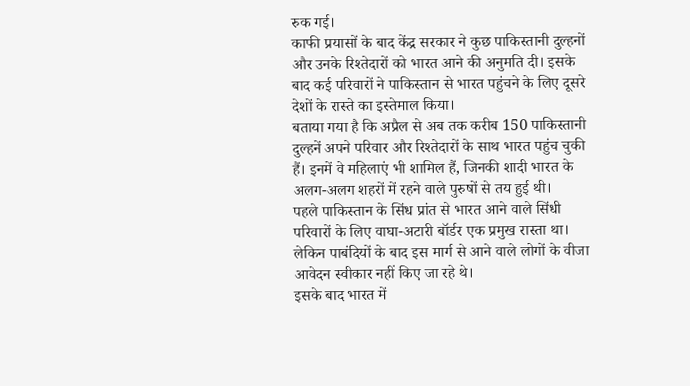रुक गई।
काफी प्रयासों के बाद केंद्र सरकार ने कुछ पाकिस्तानी दुल्हनों और उनके रिश्तेदारों को भारत आने की अनुमति दी। इसके बाद कई परिवारों ने पाकिस्तान से भारत पहुंचने के लिए दूसरे देशों के रास्ते का इस्तेमाल किया।
बताया गया है कि अप्रैल से अब तक करीब 150 पाकिस्तानी दुल्हनें अपने परिवार और रिश्तेदारों के साथ भारत पहुंच चुकी हैं। इनमें वे महिलाएं भी शामिल हैं, जिनकी शादी भारत के अलग-अलग शहरों में रहने वाले पुरुषों से तय हुई थी।
पहले पाकिस्तान के सिंध प्रांत से भारत आने वाले सिंधी परिवारों के लिए वाघा-अटारी बॉर्डर एक प्रमुख रास्ता था। लेकिन पाबंदियों के बाद इस मार्ग से आने वाले लोगों के वीजा आवेदन स्वीकार नहीं किए जा रहे थे।
इसके बाद भारत में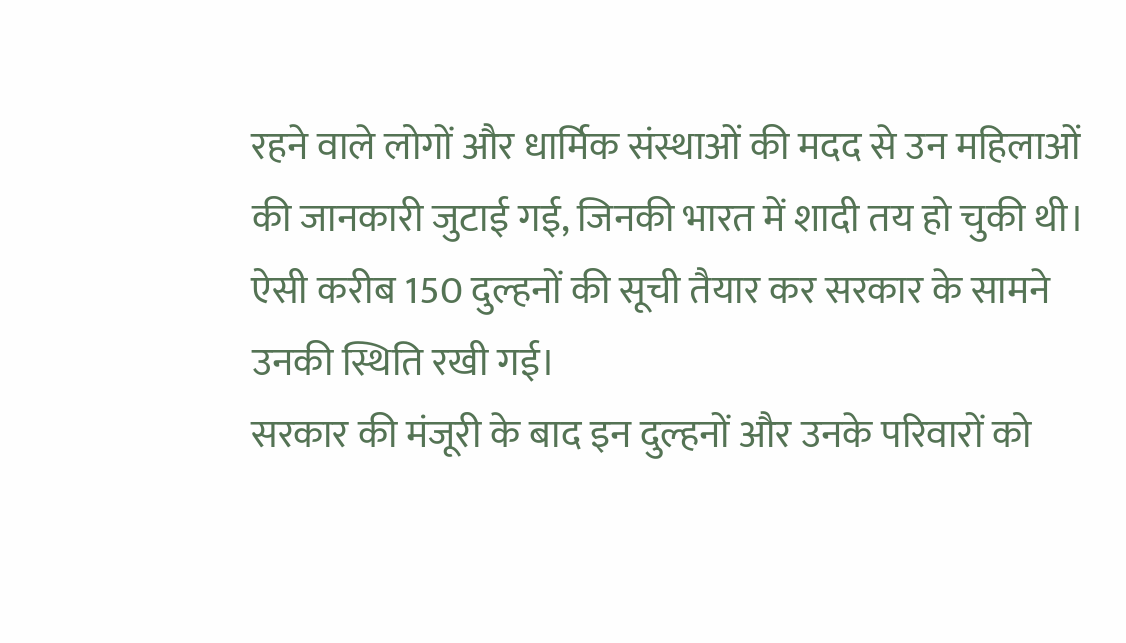रहने वाले लोगों और धार्मिक संस्थाओं की मदद से उन महिलाओं की जानकारी जुटाई गई, जिनकी भारत में शादी तय हो चुकी थी। ऐसी करीब 150 दुल्हनों की सूची तैयार कर सरकार के सामने उनकी स्थिति रखी गई।
सरकार की मंजूरी के बाद इन दुल्हनों और उनके परिवारों को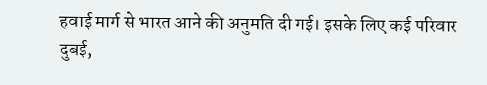हवाई मार्ग से भारत आने की अनुमति दी गई। इसके लिए कई परिवार दुबई,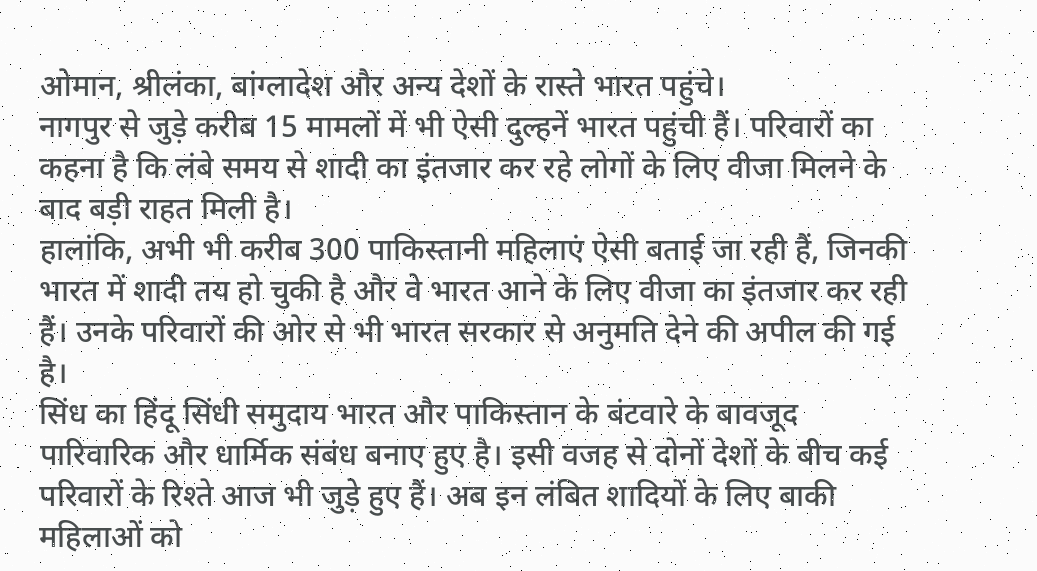ओमान, श्रीलंका, बांग्लादेश और अन्य देशों के रास्ते भारत पहुंचे।
नागपुर से जुड़े करीब 15 मामलों में भी ऐसी दुल्हनें भारत पहुंची हैं। परिवारों का कहना है कि लंबे समय से शादी का इंतजार कर रहे लोगों के लिए वीजा मिलने के बाद बड़ी राहत मिली है।
हालांकि, अभी भी करीब 300 पाकिस्तानी महिलाएं ऐसी बताई जा रही हैं, जिनकी भारत में शादी तय हो चुकी है और वे भारत आने के लिए वीजा का इंतजार कर रही हैं। उनके परिवारों की ओर से भी भारत सरकार से अनुमति देने की अपील की गई है।
सिंध का हिंदू सिंधी समुदाय भारत और पाकिस्तान के बंटवारे के बावजूद पारिवारिक और धार्मिक संबंध बनाए हुए है। इसी वजह से दोनों देशों के बीच कई परिवारों के रिश्ते आज भी जुड़े हुए हैं। अब इन लंबित शादियों के लिए बाकी महिलाओं को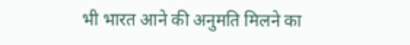भी भारत आने की अनुमति मिलने का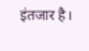इंतजार है।